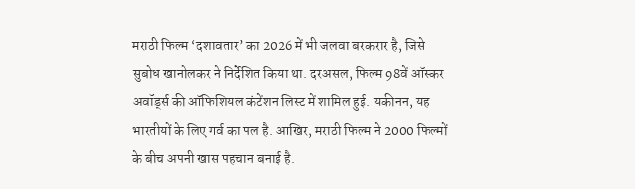मराठी फिल्म ‘दशावतार’ का 2026 में भी जलवा बरकरार है, जिसे सुबोध खानोलकर ने निर्देशित किया था. दरअसल, फिल्म 98वें ऑस्कर अवॉर्ड्स की ऑफिशियल कंटेंशन लिस्ट में शामिल हुई. यकीनन, यह भारतीयों के लिए गर्व का पल है. आखिर, मराठी फिल्म ने 2000 फिल्मों के बीच अपनी खास पहचान बनाई है.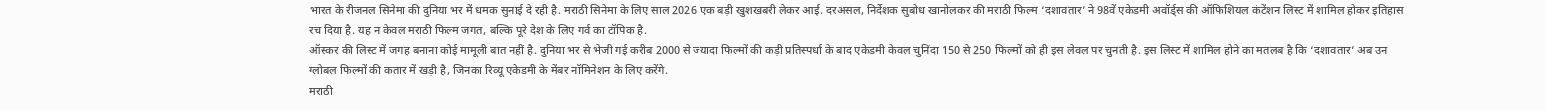भारत के रीजनल सिनेमा की दुनिया भर में धमक सुनाई दे रही है. मराठी सिनेमा के लिए साल 2026 एक बड़ी खुशखबरी लेकर आई. दरअसल, निर्देशक सुबोध खानोलकर की मराठी फिल्म ‘दशावतार’ ने 98वें एकेडमी अवॉर्ड्स की ऑफिशियल कंटेंशन लिस्ट में शामिल होकर इतिहास रच दिया है. यह न केवल मराठी फिल्म जगत, बल्कि पूरे देश के लिए गर्व का टॉपिक है.
ऑस्कर की लिस्ट में जगह बनाना कोई मामूली बात नहीं है. दुनिया भर से भेजी गई करीब 2000 से ज्यादा फिल्मों की कड़ी प्रतिस्पर्धा के बाद एकेडमी केवल चुनिंदा 150 से 250 फिल्मों को ही इस लेवल पर चुनती है. इस लिस्ट में शामिल होने का मतलब है कि ‘दशावतार’ अब उन ग्लोबल फिल्मों की कतार में खड़ी है, जिनका रिव्यू एकेडमी के मेंबर नॉमिनेशन के लिए करेंगे.
मराठी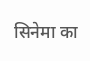सिनेमा का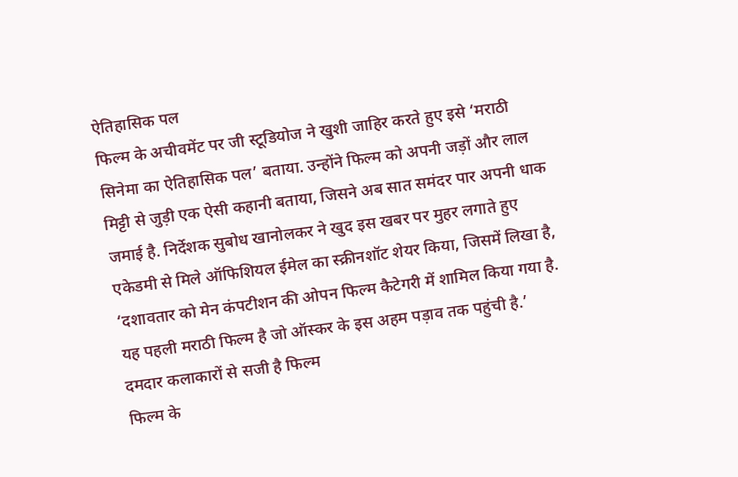ऐतिहासिक पल
फिल्म के अचीवमेंट पर जी स्टूडियोज ने खुशी जाहिर करते हुए इसे ‘मराठी सिनेमा का ऐतिहासिक पल’ बताया. उन्होंने फिल्म को अपनी जड़ों और लाल मिट्टी से जुड़ी एक ऐसी कहानी बताया, जिसने अब सात समंदर पार अपनी धाक जमाई है. निर्देशक सुबोध खानोलकर ने खुद इस खबर पर मुहर लगाते हुए एकेडमी से मिले ऑफिशियल ईमेल का स्क्रीनशॉट शेयर किया, जिसमें लिखा है, ‘दशावतार को मेन कंपटीशन की ओपन फिल्म कैटेगरी में शामिल किया गया है. यह पहली मराठी फिल्म है जो ऑस्कर के इस अहम पड़ाव तक पहुंची है.’
दमदार कलाकारों से सजी है फिल्म
फिल्म के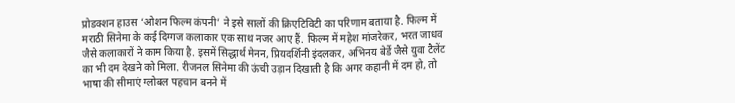प्रोडक्शन हाउस ‘ओशन फिल्म कंपनी’ ने इसे सालों की क्रिएटिविटी का परिणाम बताया है. फिल्म में मराठी सिनेमा के कई दिग्गज कलाकार एक साथ नजर आए हैं. फिल्म में महेश मांजरेकर, भरत जाधव जैसे कलाकारों ने काम किया है. इसमें सिद्धार्थ मेनन, प्रियदर्शिनी इंदलकर, अभिनय बेर्डे जैसे युवा टैलेंट का भी दम देखने को मिला. रीजनल सिनेमा की ऊंची उड़ान दिखाती है कि अगर कहानी में दम हो, तो भाषा की सीमाएं ग्लोबल पहचान बनने में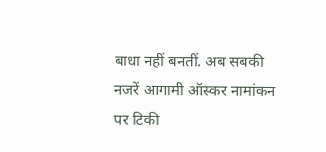बाधा नहीं बनतीं. अब सबकी नजरें आगामी ऑस्कर नामांकन पर टिकी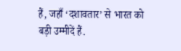हैं, जहाँ ‘दशावतार’ से भारत को बड़ी उम्मीदें हैं.